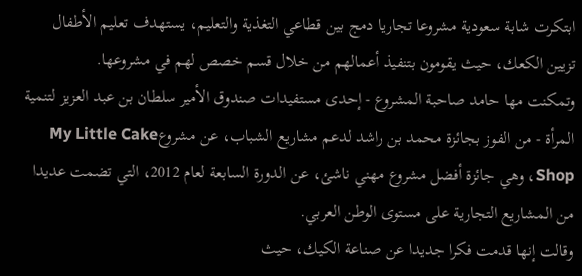ابتكرت شابة سعودية مشروعا تجاريا دمج بين قطاعي التغذية والتعليم، يستهدف تعليم الأطفال تزيين الكعك، حيث يقومون بتنفيذ أعمالهم من خلال قسم خصص لهم في مشروعها.
وتمكنت مها حامد صاحبة المشروع - إحدى مستفيدات صندوق الأمير سلطان بن عبد العزيز لتنمية المرأة - من الفوز بجائزة محمد بن راشد لدعم مشاريع الشباب، عن مشروعMy Little Cake Shop، وهي جائزة أفضل مشروع مهني ناشئ، عن الدورة السابعة لعام 2012، التي تضمت عديدا من المشاريع التجارية على مستوى الوطن العربي.
وقالت إنها قدمت فكرا جديدا عن صناعة الكيك، حيث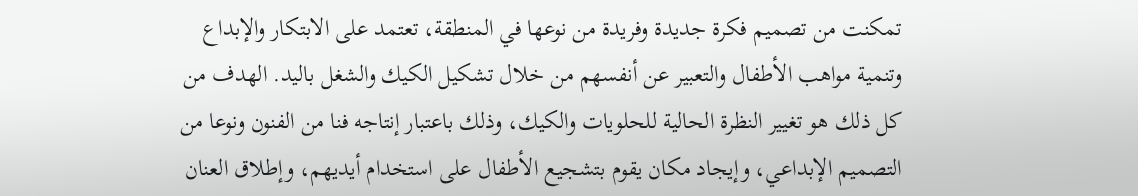تمكنت من تصميم فكرة جديدة وفريدة من نوعها في المنطقة، تعتمد على الابتكار والإبداع وتنمية مواهب الأطفال والتعبير عن أنفسهم من خلال تشكيل الكيك والشغل باليد. الهدف من كل ذلك هو تغيير النظرة الحالية للحلويات والكيك، وذلك باعتبار إنتاجه فنا من الفنون ونوعا من التصميم الإبداعي، وإيجاد مكان يقوم بتشجيع الأطفال على استخدام أيديهم، وإطلاق العنان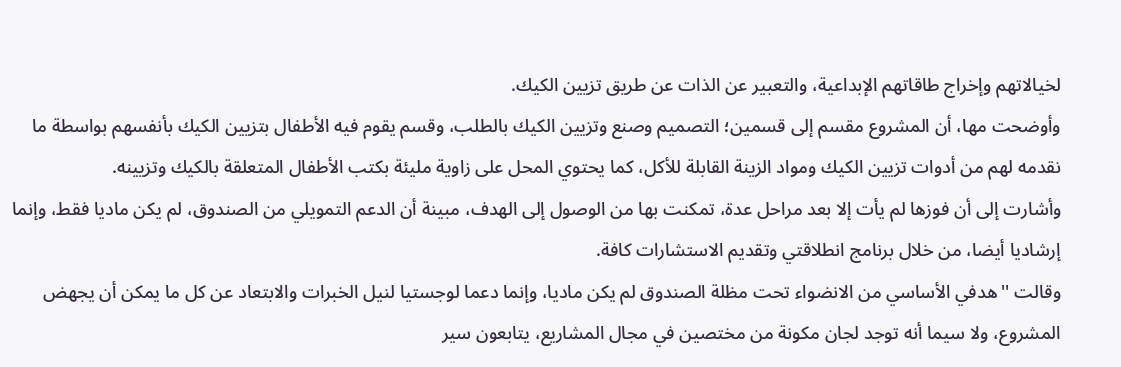لخيالاتهم وإخراج طاقاتهم الإبداعية، والتعبير عن الذات عن طريق تزيين الكيك.
وأوضحت مها، أن المشروع مقسم إلى قسمين؛ التصميم وصنع وتزيين الكيك بالطلب، وقسم يقوم فيه الأطفال بتزيين الكيك بأنفسهم بواسطة ما نقدمه لهم من أدوات تزيين الكيك ومواد الزينة القابلة للأكل، كما يحتوي المحل على زاوية مليئة بكتب الأطفال المتعلقة بالكيك وتزيينه.
وأشارت إلى أن فوزها لم يأت إلا بعد مراحل عدة، تمكنت بها من الوصول إلى الهدف، مبينة أن الدعم التمويلي من الصندوق، لم يكن ماديا فقط، وإنما إرشاديا أيضا، من خلال برنامج انطلاقتي وتقديم الاستشارات كافة.
وقالت ''هدفي الأساسي من الانضواء تحت مظلة الصندوق لم يكن ماديا، وإنما دعما لوجستيا لنيل الخبرات والابتعاد عن كل ما يمكن أن يجهض المشروع، ولا سيما أنه توجد لجان مكونة من مختصين في مجال المشاريع، يتابعون سير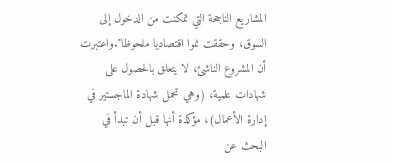المشاريع الناجحة التي تمكنت من الدخول إلى السوق، وحققت نموا اقتصاديا ملحوظا''.واعتبرت أن المشروع الناشئ، لا يتعلق بالحصول على شهادات علمية، (وهي تحمل شهادة الماجستير في إدارة الأعمال)، مؤكدة أنها قبل أن تبدأ في البحث عن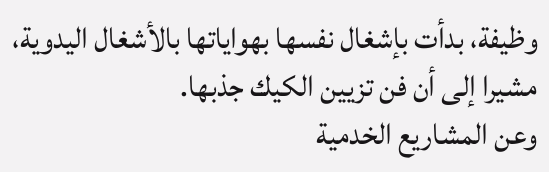وظيفة، بدأت بإشغال نفسها بهواياتها بالأشغال اليدوية، مشيرا إلى أن فن تزيين الكيك جذبها.
وعن المشاريع الخدمية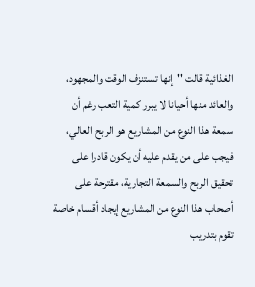الغذائية قالت ''إنها تستنزف الوقت والمجهود، والعائد منها أحيانا لا يبرر كمية التعب رغم أن سمعة هذا النوع من المشاريع هو الربح العالي، فيجب على من يقدم عليه أن يكون قادرا على تحقيق الربح والسمعة التجارية، مقترحة على أصحاب هذا النوع من المشاريع إيجاد أقسام خاصة تقوم بتدريب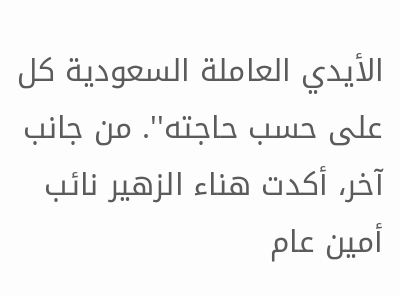الأيدي العاملة السعودية كل على حسب حاجته''. من جانب آخر، أكدت هناء الزهير نائب أمين عام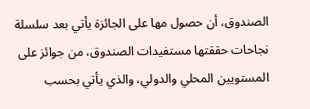الصندوق، أن حصول مها على الجائزة يأتي بعد سلسلة نجاحات حققتها مستفيدات الصندوق، من جوائز على المستويين المحلي والدولي، والذي يأتي بحسب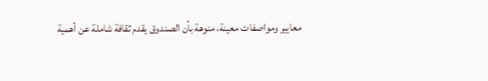معايير ومواصفات معينة، منوهة بأن الصندوق يقدم ثقافة شاملة عن أهمية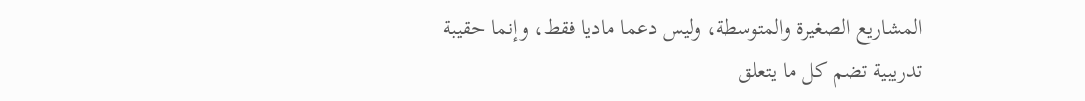المشاريع الصغيرة والمتوسطة، وليس دعما ماديا فقط، وإنما حقيبة تدريبية تضم كل ما يتعلق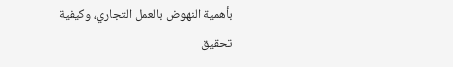بأهمية النهوض بالعمل التجاري، وكيفية تحقيق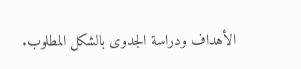الأهداف ودراسة الجدوى بالشكل المطلوب.